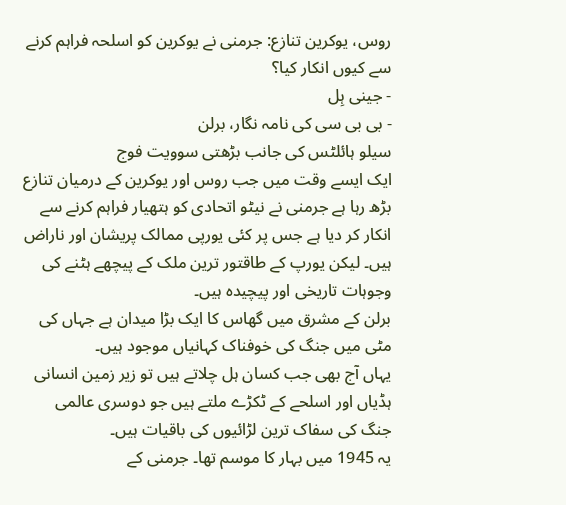روس، یوکرین تنازع: جرمنی نے یوکرین کو اسلحہ فراہم کرنے سے کیوں انکار کیا؟
- جینی ہِل
- بی بی سی کی نامہ نگار، برلن
سیلو ہائلٹس کی جانب بڑھتی سوویت فوج
ایک ایسے وقت میں جب روس اور یوکرین کے درمیان تنازع بڑھ رہا ہے جرمنی نے نیٹو اتحادی کو ہتھیار فراہم کرنے سے انکار کر دیا ہے جس پر کئی یورپی ممالک پریشان اور ناراض ہیں۔ لیکن یورپ کے طاقتور ترین ملک کے پیچھے ہٹنے کی وجوہات تاریخی اور پیچیدہ ہیں۔
برلن کے مشرق میں گھاس کا ایک بڑا میدان ہے جہاں کی مٹی میں جنگ کی خوفناک کہانیاں موجود ہیں۔
یہاں آج بھی جب کسان ہل چلاتے ہیں تو زیر زمین انسانی ہڈیاں اور اسلحے کے ٹکڑے ملتے ہیں جو دوسری عالمی جنگ کی سفاک ترین لڑائیوں کی باقیات ہیں۔
یہ 1945 میں بہار کا موسم تھا۔ جرمنی کے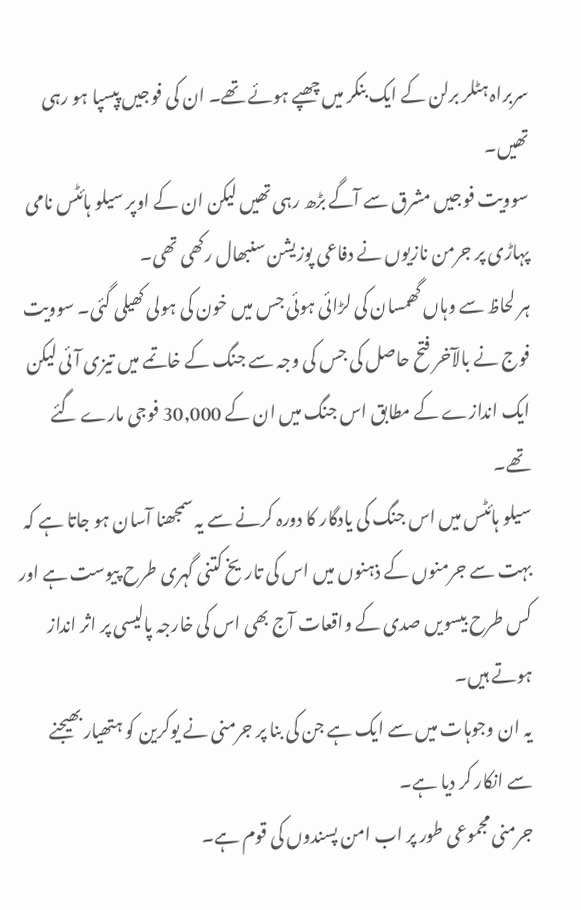سربراہ ہٹلر برلن کے ایک بنکر میں چھپے ہوئے تھے۔ ان کی فوجیں پپسپا ہو رہی تھیں۔
سوویت فوجیں مشرق سے آگے بڑھ رہی تھیں لیکن ان کے اوپر سیلو ہائٹس نامی پہاڑی پر جرمن نازیوں نے دفاعی پوزیشن سنبھال رکھی تھی۔
ہر لحاظ سے وہاں گھمسان کی لڑائی ہوئی جس میں خون کی ہولی کھیلی گئی۔ سوویت فوج نے بالآخر فتح حاصل کی جس کی وجہ سے جنگ کے خاتمے میں تیزی آئی لیکن ایک اندازے کے مطابق اس جنگ میں ان کے 30,000 فوجی مارے گئے تھے۔
سیلو ہائٹس میں اس جنگ کی یادگار کا دورہ کرنے سے یہ سمجھنا آسان ہو جاتا ہے کہ بہت سے جرمنوں کے ذہنوں میں اس کی تاریخ کتنی گہری طرح پیوست ہے اور کس طرح بیسویں صدی کے واقعات آج بھی اس کی خارجہ پالیسی پر اثر انداز ہوتے ہیں۔
یہ ان وجوہات میں سے ایک ہے جن کی بنا پر جرمنی نے یوکرین کو ہتھیار بھیجنے سے انکار کر دیا ہے۔
جرمنی مجموعی طور پر اب امن پسندوں کی قوم ہے۔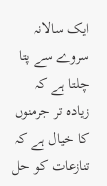ایک سالانہ سروے سے پتا چلتا ہے کہ زیادہ تر جرمنوں کا خیال ہے کہ تنازعات کو حل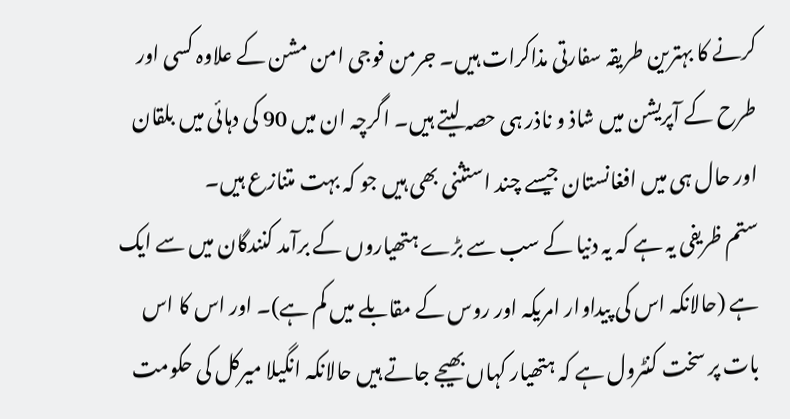کرنے کا بہترین طریقہ سفارتی مذاکرات ہیں۔ جرمن فوجی امن مشن کے علاوہ کسی اور طرح کے آپریشن میں شاذ و ناذر ہی حصہ لیتے ہیں۔ اگرچہ ان میں 90 کی دہائی میں بلقان اور حال ہی میں افغانستان جیسے چند استثنی بھی ہیں جو کہ بہت متنازع ہیں۔
ستم ظریفی یہ ہے کہ یہ دنیا کے سب سے بڑے ہتھیاروں کے برآمد کنندگان میں سے ایک ہے (حالانکہ اس کی پیداوار امریکہ اور روس کے مقابلے میں کم ہے)۔ اور اس کا اس بات پر سخت کنٹرول ہے کہ ہتھیار کہاں بھیجے جاتے ہیں حالانکہ انگیلا میرکل کی حکومت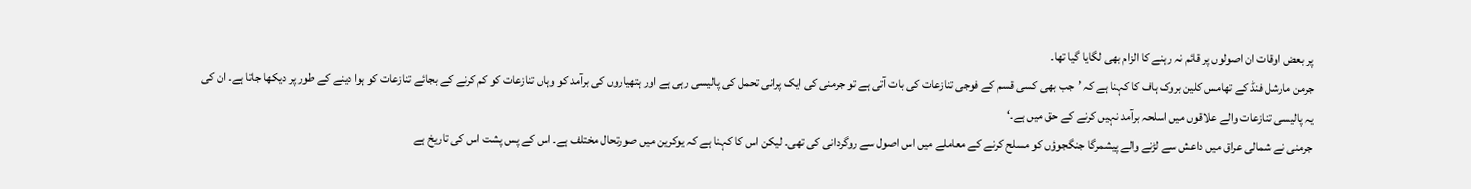پر بعض اوقات ان اصولوں پر قائم نہ رہنے کا الزام بھی لگایا گیا تھا۔
جرمن مارشل فنڈ کے تھامس کلین بروک ہاف کا کہنا ہے کہ ’جب بھی کسی قسم کے فوجی تنازعات کی بات آتی ہے تو جرمنی کی ایک پرانی تحمل کی پالیسی رہی ہے اور ہتھیاروں کی برآمد کو وہاں تنازعات کو کم کرنے کے بجائے تنازعات کو ہوا دینے کے طور پر دیکھا جاتا ہے۔ ان کی یہ پالیسی تنازعات والے علاقوں میں اسلحہ برآمد نہیں کرنے کے حق میں ہے۔‘
جرمنی نے شمالی عراق میں داعش سے لڑنے والے پیشمرگا جنگجوؤں کو مسلح کرنے کے معاملے میں اس اصول سے روگردانی کی تھی۔ لیکن اس کا کہنا ہے کہ یوکرین میں صورتحال مختلف ہے۔ اس کے پس پشت اس کی تاریخ ہے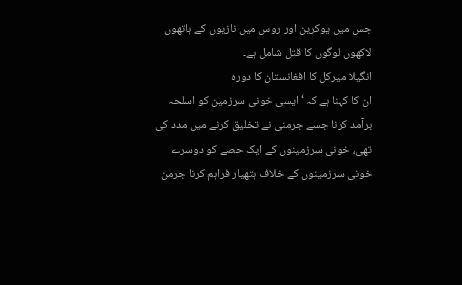جس میں یوکرین اور روس میں نازیوں کے ہاتھوں لاکھوں لوگوں کا قتل شامل ہے۔
انگیلا میرکل کا افغانستان کا دورہ
ان کا کہنا ہے کہ ‘ایسی خونی سرزمین کو اسلحہ برآمد کرنا جسے جرمنی نے تخلیق کرنے میں مدد کی تھی، خونی سرزمینوں کے ایک حصے کو دوسرے خونی سرزمینوں کے خلاف ہتھیار فراہم کرنا جرمن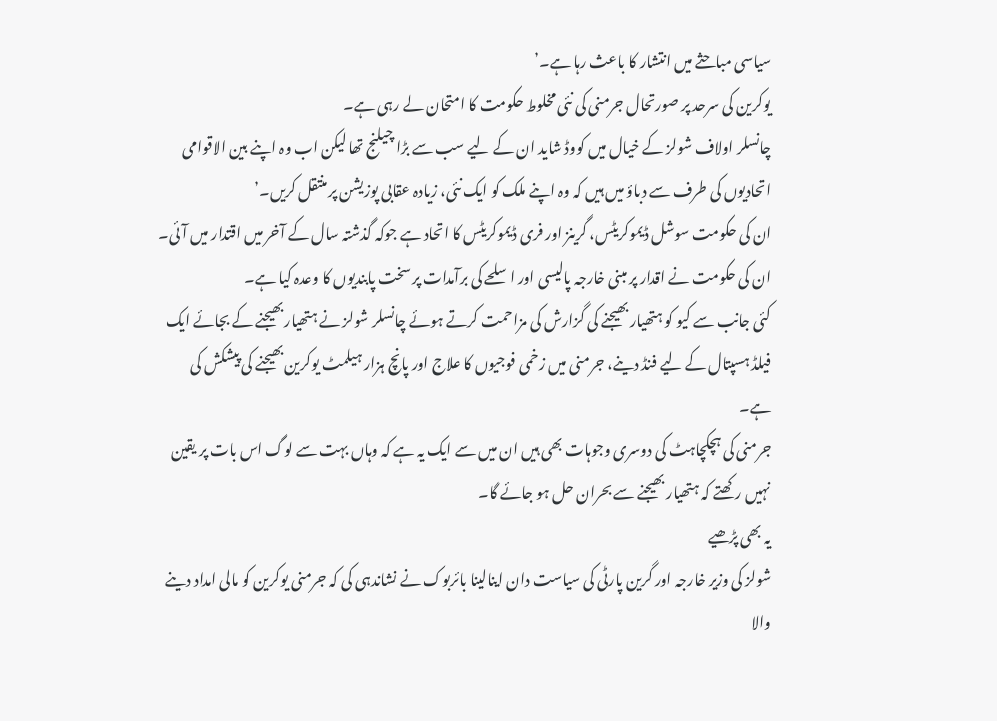سیاسی مباحثے میں انتشار کا باعث رہا ہے۔’
یوکرین کی سرحد پر صورتحال جرمنی کی نئی مخلوط حکومت کا امتحان لے رہی ہے۔
چانسلر اولاف شولز کے خیال میں کووڈ شاید ان کے لیے سب سے بڑا چیلنج تھا لیکن اب وہ اپنے بین الاقوامی اتحادیوں کی طرف سے دباؤ میں ہیں کہ وہ اپنے ملک کو ایک نئی، زیادہ عقابی پوزیشن پر منتقل کریں۔’
ان کی حکومت سوشل ڈیموکریٹس، گرینز اور فری ڈیموکریٹس کا اتحاد ہے جوکہ گذشتہ سال کے آخر میں اقتدار میں آئی۔ ان کی حکومت نے اقدار پر مبنی خارجہ پالیسی اور اسلحے کی برآمدات پر سخت پابندیوں کا وعدہ کیا ہے۔
کئی جانب سے کیو کو ہتھیار بھیجنے کی گزارش کی مزاحمت کرتے ہوئے چانسلر شولز نے ہتھیار بھیجنے کے بجائے ایک فیلڈ ہسپتال کے لیے فنڈ دینے، جرمنی میں زخمی فوجیوں کا علاج اور پانچ ہزار ہیلمٹ یوکرین بھیجنے کی پیشکش کی ہے۔
جرمنی کی ہچکچاہٹ کی دوسری وجوہات بھی ہیں ان میں سے ایک یہ ہے کہ وہاں بہت سے لوگ اس بات پر یقین نہیں رکھتے کہ ہتھیار بھیجنے سے بحران حل ہو جائے گا۔
یہ بھی پڑھیے
شولز کی وزیر خارجہ اور گرین پارٹی کی سیاست دان اینالینا بائربوک نے نشاندہی کی کہ جرمنی یوکرین کو مالی امداد دینے والا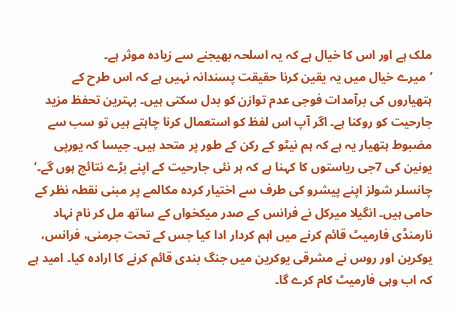ملک ہے اور اس کا خیال ہے کہ یہ اسلحہ بھیجنے سے زیادہ موثر ہے۔
’میرے خیال میں یہ یقین کرنا حقیقت پسندانہ نہیں ہے کہ اس طرح کے ہتھیاروں کی برآمدات فوجی عدم توازن کو بدل سکتی ہیں۔ بہترین تحفظ مزید جارحیت کو روکنا ہے۔ اگر آپ اس لفظ کو استعمال کرنا چاہتے ہیں تو سب سے مضبوط ہتھیار یہ ہے کہ ہم نیٹو کے رکن کے طور پر متحد ہیں۔ جیسا کہ یورپی یونین کی 7جی ریاستوں کا کہنا ہے کہ ہر نئی جارحیت کے اپنے بڑے نتائج ہوں گے۔‘
چانسلر شولز اپنے پیشرو کی طرف سے اختیار کردہ مکالمے پر مبنی نقطہ نظر کے حامی ہیں۔ انگیلا میرکل نے فرانس کے صدر میکخواں کے ساتھ مل کر نام نہاد نارمنڈی فارمیٹ قائم کرنے میں اہم کردار ادا کیا جس کے تحت جرمنی، فرانس، یوکرین اور روس نے مشرقی یوکرین میں جنگ بندی قائم کرنے کا ارادہ کیا۔ امید ہے کہ اب وہی فارمیٹ کام کرے گا۔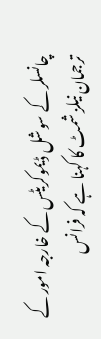چانسلر کے سوشل ڈیموکریٹس کے خارجہ امور کے ترجمان نیلز شمٹ کا کہنا ہے کہ فرانس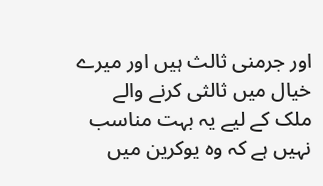اور جرمنی ثالث ہیں اور میرے خیال میں ثالثی کرنے والے ملک کے لیے یہ بہت مناسب نہیں ہے کہ وہ یوکرین میں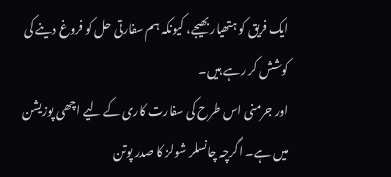ایک فریق کو ہتھیار بھیجے، کیونکہ ہم سفارتی حل کو فروغ دینے کی کوشش کر رہے ہیں۔
اور جرمنی اس طرح کی سفارت کاری کے لیے اچھی پوزیشن میں ہے۔ اگرچہ چانسلر شولز کا صدر پوتن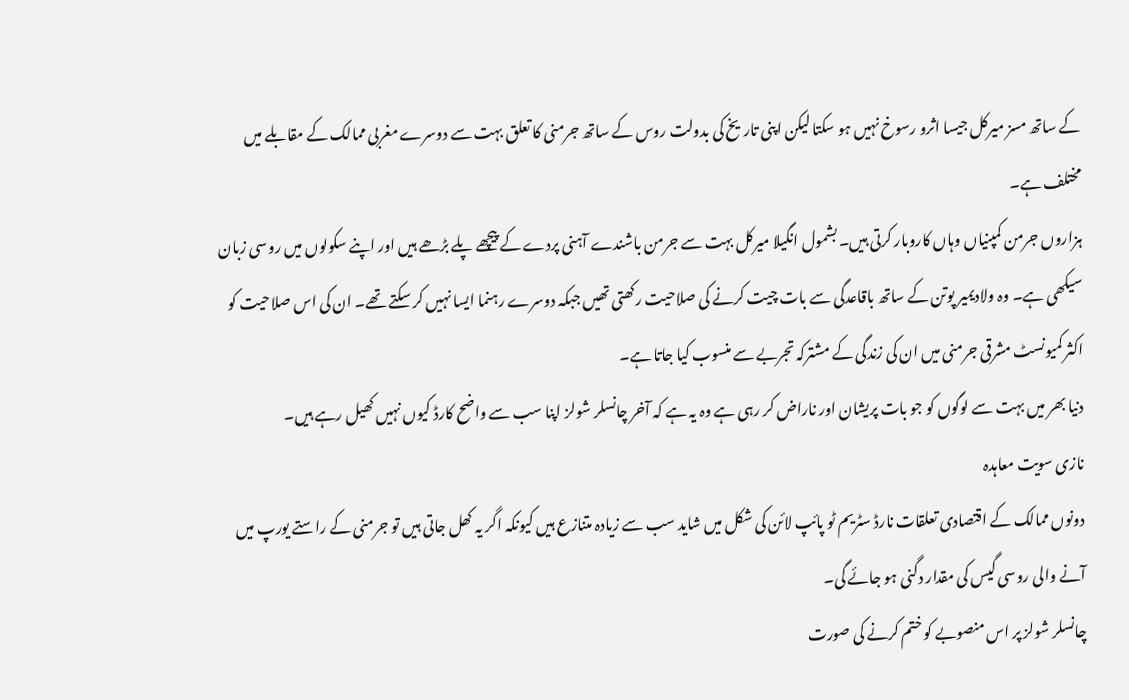کے ساتھ مسز میرکل جیسا اثرو رسوخ نہیں ہو سکتا لیکن اپنی تاریخ کی بدولت روس کے ساتھ جرمنی کا تعلق بہت سے دوسرے مغربی ممالک کے مقابلے میں مختلف ہے۔
ہزاروں جرمن کمپنیاں وہاں کاروبار کرتی ہیں۔ بشمول انگیلا میرکل بہت سے جرمن باشندے آہنی پردے کے پیچھے پلے بڑھے ہیں اور اپنے سکولوں میں روسی زبان سیکھی ہے۔ وہ ولادیمیر پوتن کے ساتھ باقاعدگی سے بات چیت کرنے کی صلاحیت رکھتی تھیں جبکہ دوسرے رہنما ایسا نہیں کر سکتے تھے۔ ان کی اس صلاحیت کو اکثر کمیونسٹ مشرقی جرمنی میں ان کی زندگی کے مشترکہ تجربے سے منسوب کیا جاتا ہے۔
دنیا بھر میں بہت سے لوگوں کو جو بات پریشان اور ناراض کر رہی ہے وہ یہ ہے کہ آخر چانسلر شولز اپنا سب سے واضح کارڈ کیوں نہیں کھیل رہے ہیں۔
نازی سویت معاہدہ
دونوں ممالک کے اقتصادی تعلقات نارڈ سٹریم ٹو پائپ لائن کی شکل میں شاید سب سے زیادہ متنازع ہیں کیونکہ اگر یہ کھل جاتی ہیں تو جرمنی کے راستے یورپ میں آنے والی روسی گیس کی مقدار دگنی ہو جائے گی۔
چانسلر شولز پر اس منصوبے کو ختم کرنے کی صورت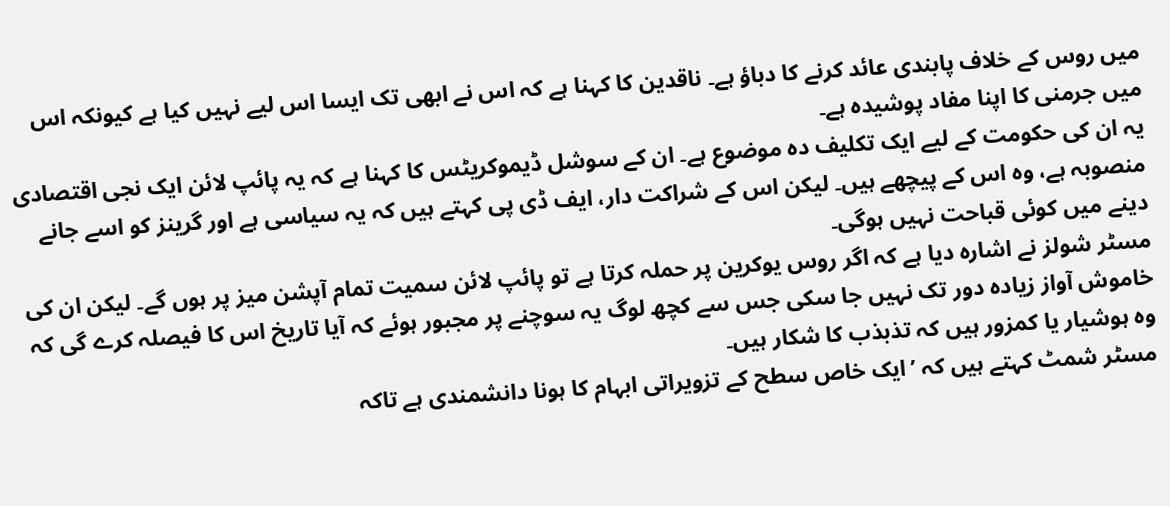میں روس کے خلاف پابندی عائد کرنے کا دباؤ ہے۔ ناقدین کا کہنا ہے کہ اس نے ابھی تک ایسا اس لیے نہیں کیا ہے کیونکہ اس میں جرمنی کا اپنا مفاد پوشیدہ ہے۔
یہ ان کی حکومت کے لیے ایک تکلیف دہ موضوع ہے۔ ان کے سوشل ڈیموکریٹس کا کہنا ہے کہ یہ پائپ لائن ایک نجی اقتصادی منصوبہ ہے، وہ اس کے پیچھے ہیں۔ لیکن اس کے شراکت دار، ایف ڈی پی کہتے ہیں کہ یہ سیاسی ہے اور گرینز کو اسے جانے دینے میں کوئی قباحت نہیں ہوگی۔
مسٹر شولز نے اشارہ دیا ہے کہ اگر روس یوکرین پر حملہ کرتا ہے تو پائپ لائن سمیت تمام آپشن میز پر ہوں گے۔ لیکن ان کی خاموش آواز زیادہ دور تک نہیں جا سکی جس سے کچھ لوگ یہ سوچنے پر مجبور ہوئے کہ آیا تاریخ اس کا فیصلہ کرے گی کہ وہ ہوشیار یا کمزور ہیں کہ تذبذب کا شکار ہیں۔
مسٹر شمٹ کہتے ہیں کہ ’ایک خاص سطح کے تزویراتی ابہام کا ہونا دانشمندی ہے تاکہ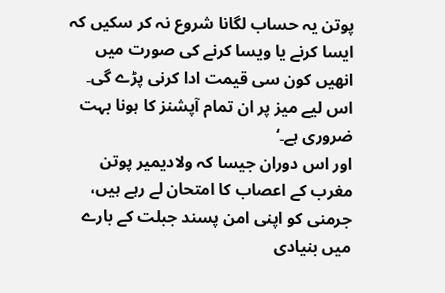پوتن یہ حساب لگانا شروع نہ کر سکیں کہ ایسا کرنے یا ویسا کرنے کی صورت میں انھیں کون سی قیمت ادا کرنی پڑے گی۔ اس لیے میز پر ان تمام آپشنز کا ہونا بہت ضروری ہے۔‘
اور اس دوران جیسا کہ ولادیمیر پوتن مغرب کے اعصاب کا امتحان لے رہے ہیں، جرمنی کو اپنی امن پسند جبلت کے بارے میں بنیادی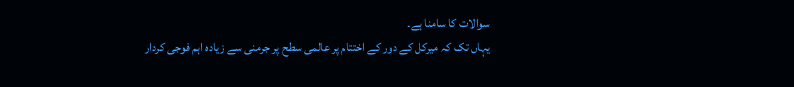سوالات کا سامنا ہے۔
یہاں تک کہ میرکل کے دور کے اختتام پر عالمی سطح پر جرمنی سے زیادہ اہم فوجی کردار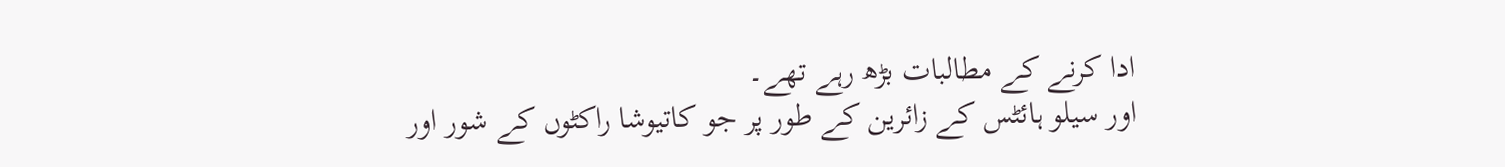ادا کرنے کے مطالبات بڑھ رہے تھے۔
اور سیلو ہائٹس کے زائرین کے طور پر جو کاتیوشا راکٹوں کے شور اور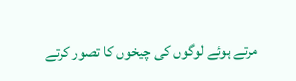مرتے ہوئے لوگوں کی چیخوں کا تصور کرتے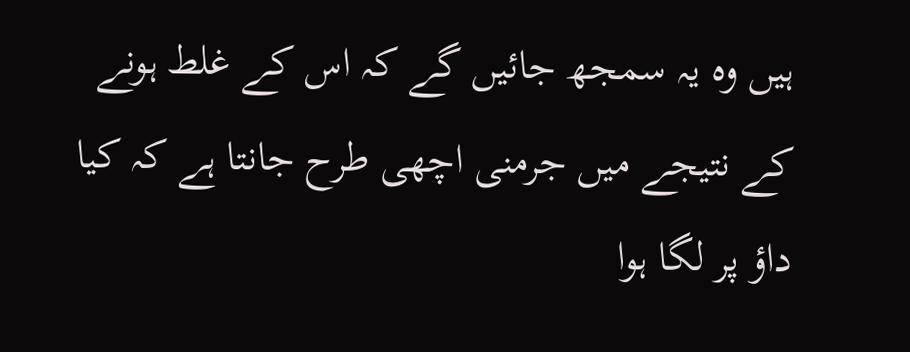ہیں وہ یہ سمجھ جائیں گے کہ اس کے غلط ہونے کے نتیجے میں جرمنی اچھی طرح جانتا ہے کہ کیا داؤ پر لگا ہوا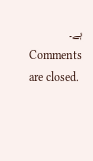ہے۔
Comments are closed.